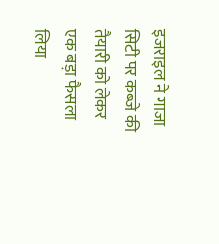इजराइल ने गाजा सिटी पर कब्जे की तैयारी को लेकर एक बड़ा फैसला लिया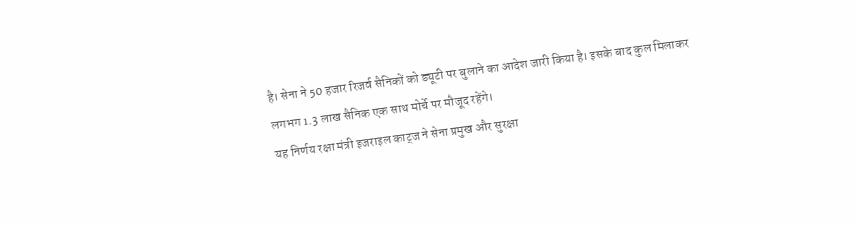है। सेना ने 50 हजार रिजर्व सैनिकों को ड्यूटी पर बुलाने का आदेश जारी किया है। इसके बाद कुल मिलाकर लगभग 1.3 लाख सैनिक एक साथ मोर्चे पर मौजूद रहेंगे।
यह निर्णय रक्षा मंत्री इजराइल काट्ज ने सेना प्रमुख और सुरक्षा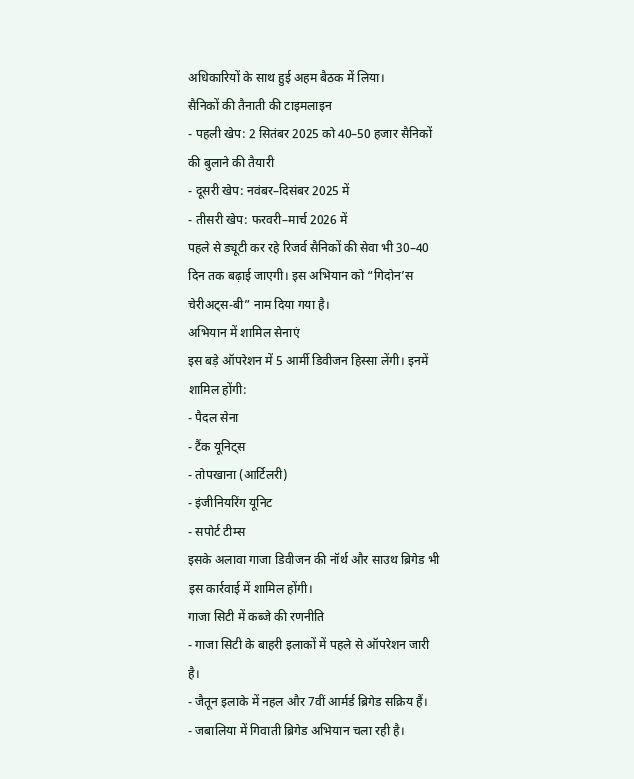अधिकारियों के साथ हुई अहम बैठक में लिया।
सैनिकों की तैनाती की टाइमलाइन
- पहली खेप: 2 सितंबर 2025 को 40–50 हजार सैनिकों की बुलाने की तैयारी
- दूसरी खेप: नवंबर–दिसंबर 2025 में
- तीसरी खेप: फरवरी–मार्च 2026 में
पहले से ड्यूटी कर रहे रिजर्व सैनिकों की सेवा भी 30–40 दिन तक बढ़ाई जाएगी। इस अभियान को “गिदोन’स चेरीअट्स-बी” नाम दिया गया है।
अभियान में शामिल सेनाएं
इस बड़े ऑपरेशन में 5 आर्मी डिवीजन हिस्सा लेंगी। इनमें शामिल होंगी:
- पैदल सेना
- टैंक यूनिट्स
- तोपखाना (आर्टिलरी)
- इंजीनियरिंग यूनिट
- सपोर्ट टीम्स
इसके अलावा गाजा डिवीजन की नॉर्थ और साउथ ब्रिगेड भी इस कार्रवाई में शामिल होंगी।
गाजा सिटी में कब्जे की रणनीति
- गाजा सिटी के बाहरी इलाकों में पहले से ऑपरेशन जारी है।
- जैतून इलाके में नहल और 7वीं आर्मर्ड ब्रिगेड सक्रिय हैं।
- जबालिया में गिवाती ब्रिगेड अभियान चला रही है।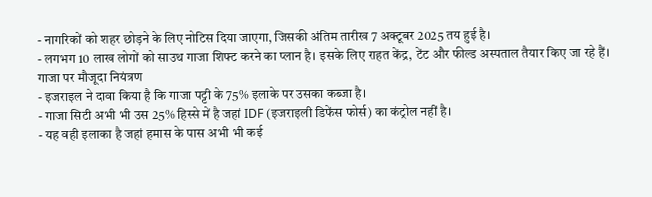- नागरिकों को शहर छोड़ने के लिए नोटिस दिया जाएगा, जिसकी अंतिम तारीख 7 अक्टूबर 2025 तय हुई है।
- लगभग 10 लाख लोगों को साउथ गाजा शिफ्ट करने का प्लान है। इसके लिए राहत केंद्र, टेंट और फील्ड अस्पताल तैयार किए जा रहे हैं।
गाजा पर मौजूदा नियंत्रण
- इजराइल ने दावा किया है कि गाजा पट्टी के 75% इलाके पर उसका कब्जा है।
- गाजा सिटी अभी भी उस 25% हिस्से में है जहां IDF (इजराइली डिफेंस फोर्स) का कंट्रोल नहीं है।
- यह वही इलाका है जहां हमास के पास अभी भी कई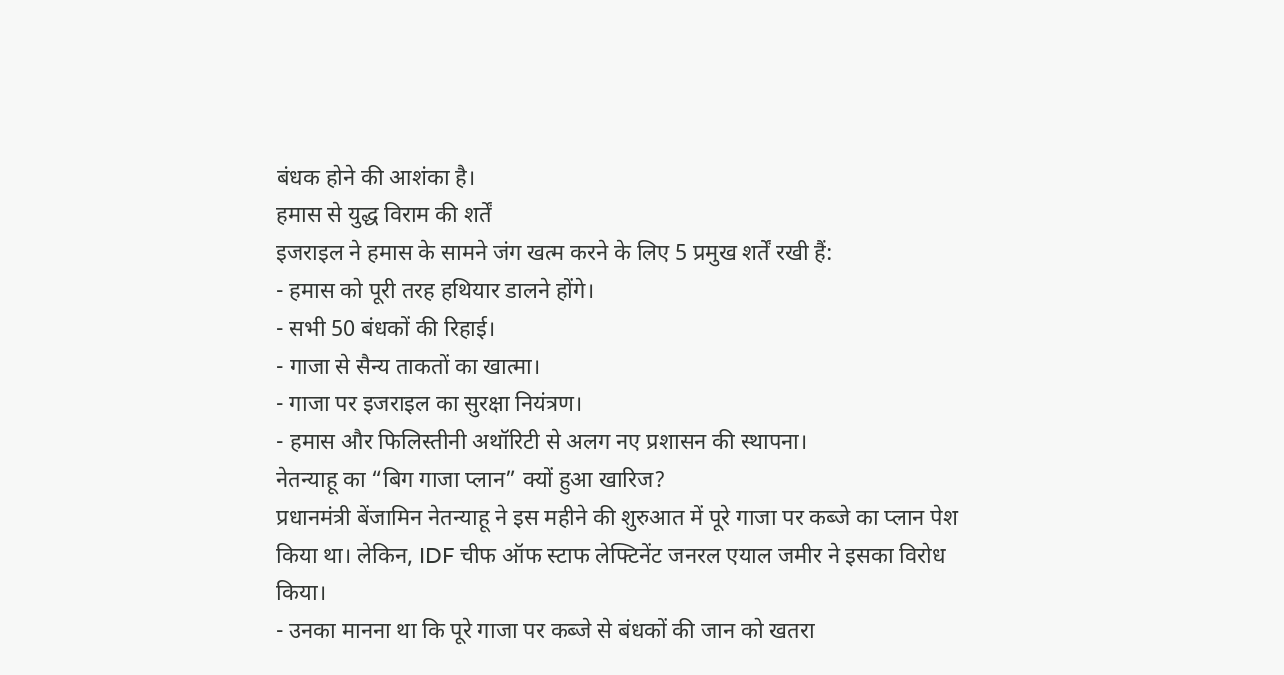बंधक होने की आशंका है।
हमास से युद्ध विराम की शर्तें
इजराइल ने हमास के सामने जंग खत्म करने के लिए 5 प्रमुख शर्तें रखी हैं:
- हमास को पूरी तरह हथियार डालने होंगे।
- सभी 50 बंधकों की रिहाई।
- गाजा से सैन्य ताकतों का खात्मा।
- गाजा पर इजराइल का सुरक्षा नियंत्रण।
- हमास और फिलिस्तीनी अथॉरिटी से अलग नए प्रशासन की स्थापना।
नेतन्याहू का “बिग गाजा प्लान” क्यों हुआ खारिज?
प्रधानमंत्री बेंजामिन नेतन्याहू ने इस महीने की शुरुआत में पूरे गाजा पर कब्जे का प्लान पेश किया था। लेकिन, IDF चीफ ऑफ स्टाफ लेफ्टिनेंट जनरल एयाल जमीर ने इसका विरोध किया।
- उनका मानना था कि पूरे गाजा पर कब्जे से बंधकों की जान को खतरा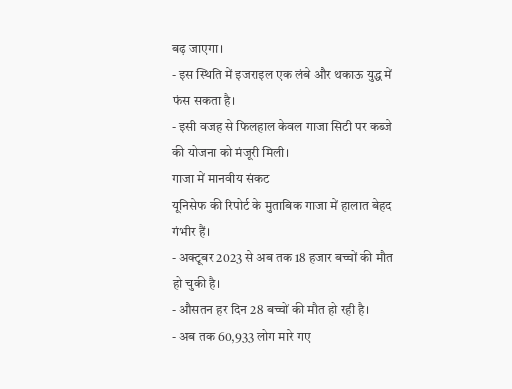बढ़ जाएगा।
- इस स्थिति में इजराइल एक लंबे और थकाऊ युद्ध में फंस सकता है।
- इसी वजह से फिलहाल केवल गाजा सिटी पर कब्जे की योजना को मंजूरी मिली।
गाजा में मानवीय संकट
यूनिसेफ की रिपोर्ट के मुताबिक गाजा में हालात बेहद गंभीर हैं।
- अक्टूबर 2023 से अब तक 18 हजार बच्चों की मौत हो चुकी है।
- औसतन हर दिन 28 बच्चों की मौत हो रही है।
- अब तक 60,933 लोग मारे गए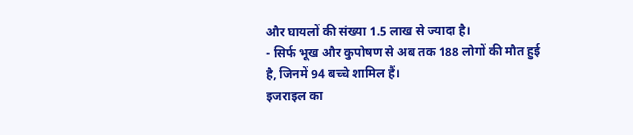और घायलों की संख्या 1.5 लाख से ज्यादा है।
- सिर्फ भूख और कुपोषण से अब तक 188 लोगों की मौत हुई है, जिनमें 94 बच्चे शामिल हैं।
इजराइल का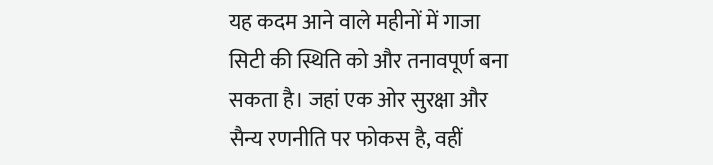यह कदम आने वाले महीनों में गाजा सिटी की स्थिति को और तनावपूर्ण बना सकता है। जहां एक ओर सुरक्षा और सैन्य रणनीति पर फोकस है, वहीं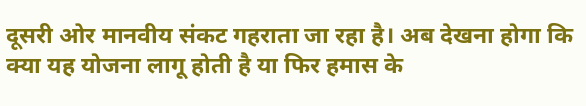दूसरी ओर मानवीय संकट गहराता जा रहा है। अब देखना होगा कि क्या यह योजना लागू होती है या फिर हमास के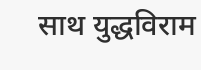साथ युद्धविराम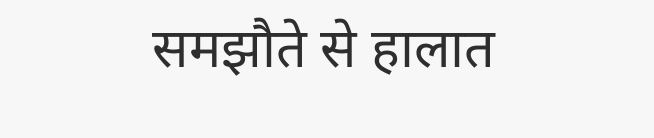समझौते से हालात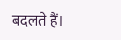बदलते हैं।